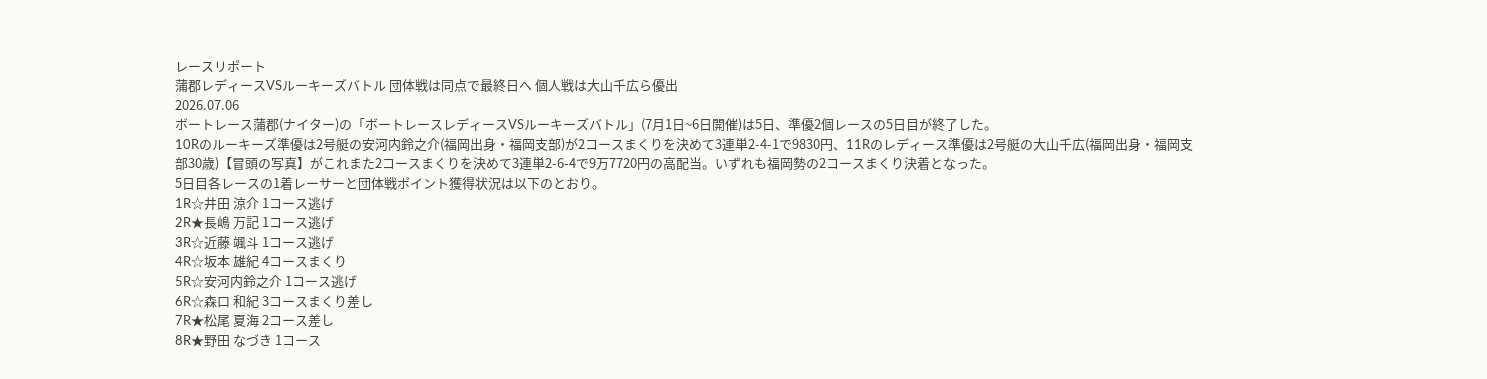レースリポート
蒲郡レディースVSルーキーズバトル 団体戦は同点で最終日へ 個人戦は大山千広ら優出
2026.07.06
ボートレース蒲郡(ナイター)の「ボートレースレディースVSルーキーズバトル」(7月1日~6日開催)は5日、準優2個レースの5日目が終了した。
10Rのルーキーズ準優は2号艇の安河内鈴之介(福岡出身・福岡支部)が2コースまくりを決めて3連単2-4-1で9830円、11Rのレディース準優は2号艇の大山千広(福岡出身・福岡支部30歳)【冒頭の写真】がこれまた2コースまくりを決めて3連単2-6-4で9万7720円の高配当。いずれも福岡勢の2コースまくり決着となった。
5日目各レースの1着レーサーと団体戦ポイント獲得状況は以下のとおり。
1R☆井田 涼介 1コース逃げ
2R★長嶋 万記 1コース逃げ
3R☆近藤 颯斗 1コース逃げ
4R☆坂本 雄紀 4コースまくり
5R☆安河内鈴之介 1コース逃げ
6R☆森口 和紀 3コースまくり差し
7R★松尾 夏海 2コース差し
8R★野田 なづき 1コース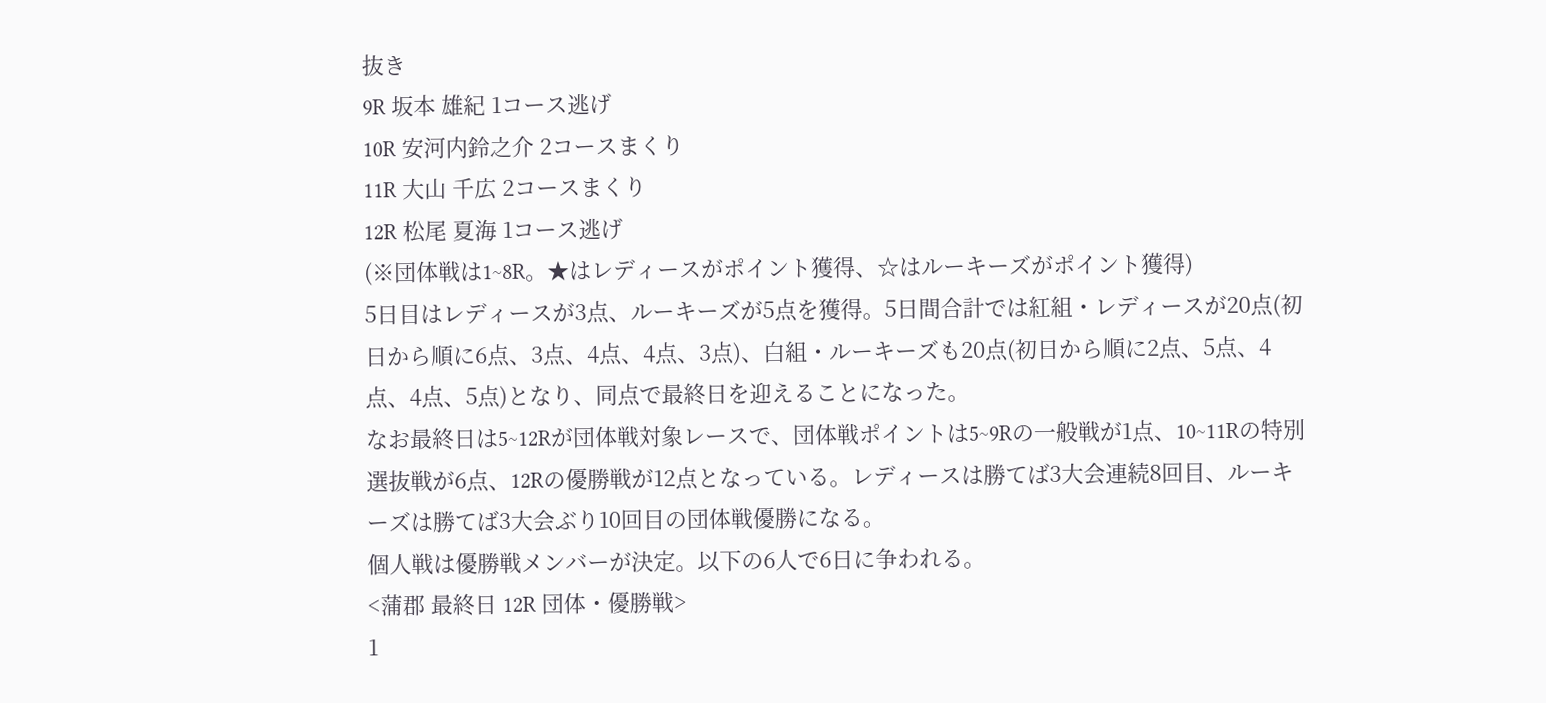抜き
9R 坂本 雄紀 1コース逃げ
10R 安河内鈴之介 2コースまくり
11R 大山 千広 2コースまくり
12R 松尾 夏海 1コース逃げ
(※団体戦は1~8R。★はレディースがポイント獲得、☆はルーキーズがポイント獲得)
5日目はレディースが3点、ルーキーズが5点を獲得。5日間合計では紅組・レディースが20点(初日から順に6点、3点、4点、4点、3点)、白組・ルーキーズも20点(初日から順に2点、5点、4点、4点、5点)となり、同点で最終日を迎えることになった。
なお最終日は5~12Rが団体戦対象レースで、団体戦ポイントは5~9Rの一般戦が1点、10~11Rの特別選抜戦が6点、12Rの優勝戦が12点となっている。レディースは勝てば3大会連続8回目、ルーキーズは勝てば3大会ぶり10回目の団体戦優勝になる。
個人戦は優勝戦メンバーが決定。以下の6人で6日に争われる。
<蒲郡 最終日 12R 団体・優勝戦>
1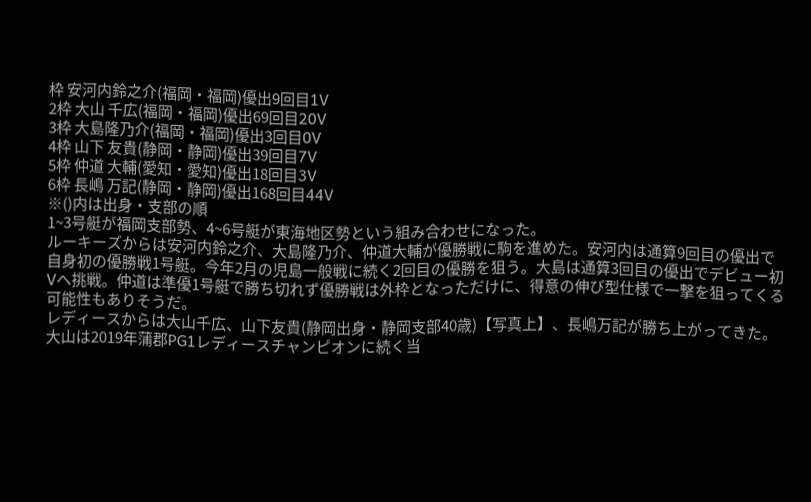枠 安河内鈴之介(福岡・福岡)優出9回目1V
2枠 大山 千広(福岡・福岡)優出69回目20V
3枠 大島隆乃介(福岡・福岡)優出3回目0V
4枠 山下 友貴(静岡・静岡)優出39回目7V
5枠 仲道 大輔(愛知・愛知)優出18回目3V
6枠 長嶋 万記(静岡・静岡)優出168回目44V
※()内は出身・支部の順
1~3号艇が福岡支部勢、4~6号艇が東海地区勢という組み合わせになった。
ルーキーズからは安河内鈴之介、大島隆乃介、仲道大輔が優勝戦に駒を進めた。安河内は通算9回目の優出で自身初の優勝戦1号艇。今年2月の児島一般戦に続く2回目の優勝を狙う。大島は通算3回目の優出でデビュー初Vへ挑戦。仲道は準優1号艇で勝ち切れず優勝戦は外枠となっただけに、得意の伸び型仕様で一撃を狙ってくる可能性もありそうだ。
レディースからは大山千広、山下友貴(静岡出身・静岡支部40歳)【写真上】、長嶋万記が勝ち上がってきた。大山は2019年蒲郡PG1レディースチャンピオンに続く当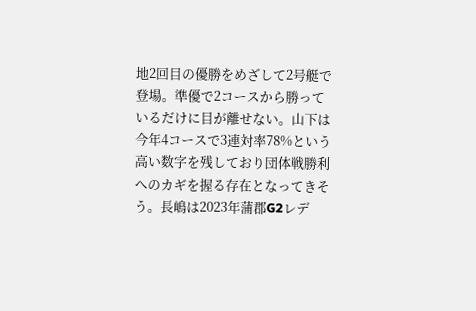地2回目の優勝をめざして2号艇で登場。準優で2コースから勝っているだけに目が離せない。山下は今年4コースで3連対率78%という高い数字を残しており団体戦勝利へのカギを握る存在となってきそう。長嶋は2023年蒲郡G2レデ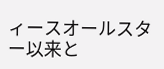ィースオールスター以来と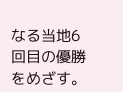なる当地6回目の優勝をめざす。